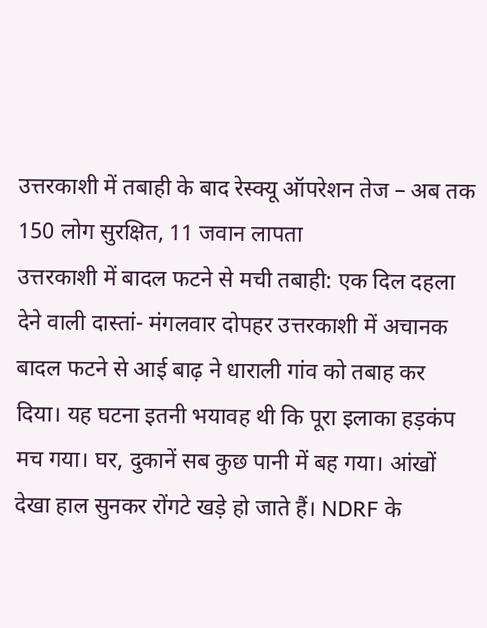उत्तरकाशी में तबाही के बाद रेस्क्यू ऑपरेशन तेज – अब तक 150 लोग सुरक्षित, 11 जवान लापता
उत्तरकाशी में बादल फटने से मची तबाही: एक दिल दहला देने वाली दास्तां- मंगलवार दोपहर उत्तरकाशी में अचानक बादल फटने से आई बाढ़ ने धाराली गांव को तबाह कर दिया। यह घटना इतनी भयावह थी कि पूरा इलाका हड़कंप मच गया। घर, दुकानें सब कुछ पानी में बह गया। आंखों देखा हाल सुनकर रोंगटे खड़े हो जाते हैं। NDRF के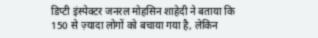डिप्टी इंस्पेक्टर जनरल मोहसिन शाहेदी ने बताया कि 150 से ज़्यादा लोगों को बचाया गया है, लेकिन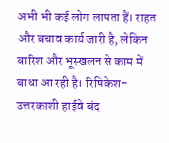अभी भी कई लोग लापता हैं। राहत और बचाव कार्य जारी है, लेकिन बारिश और भूस्खलन से काम में बाधा आ रही है। रिषिकेश-उत्तरकाशी हाईवे बंद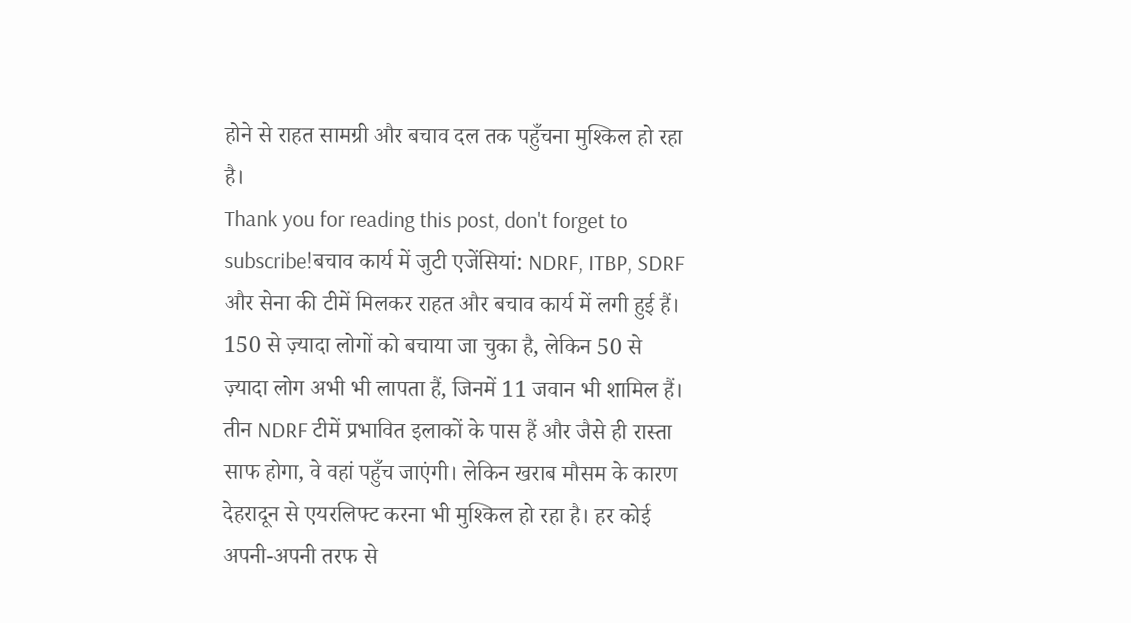होने से राहत सामग्री और बचाव दल तक पहुँचना मुश्किल हो रहा है।
Thank you for reading this post, don't forget to subscribe!बचाव कार्य में जुटी एजेंसियां: NDRF, ITBP, SDRF और सेना की टीमें मिलकर राहत और बचाव कार्य में लगी हुई हैं। 150 से ज़्यादा लोगों को बचाया जा चुका है, लेकिन 50 से ज़्यादा लोग अभी भी लापता हैं, जिनमें 11 जवान भी शामिल हैं। तीन NDRF टीमें प्रभावित इलाकों के पास हैं और जैसे ही रास्ता साफ होगा, वे वहां पहुँच जाएंगी। लेकिन खराब मौसम के कारण देहरादून से एयरलिफ्ट करना भी मुश्किल हो रहा है। हर कोई अपनी-अपनी तरफ से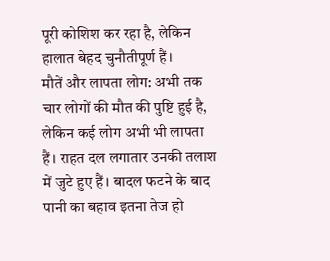पूरी कोशिश कर रहा है, लेकिन हालात बेहद चुनौतीपूर्ण हैं।
मौतें और लापता लोग: अभी तक चार लोगों की मौत की पुष्टि हुई है, लेकिन कई लोग अभी भी लापता हैं। राहत दल लगातार उनकी तलाश में जुटे हुए हैं। बादल फटने के बाद पानी का बहाव इतना तेज हो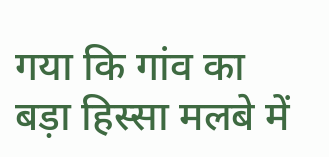गया कि गांव का बड़ा हिस्सा मलबे में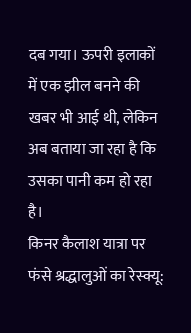दब गया। ऊपरी इलाकों में एक झील बनने की खबर भी आई थी, लेकिन अब बताया जा रहा है कि उसका पानी कम हो रहा है।
किनर कैलाश यात्रा पर फंसे श्रद्धालुओं का रेस्क्यू: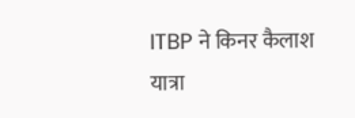ITBP ने किनर कैलाश यात्रा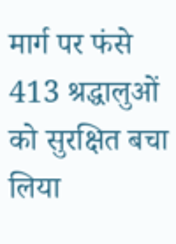मार्ग पर फंसे 413 श्रद्धालुओं को सुरक्षित बचा लिया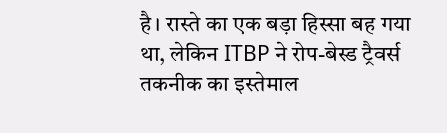है। रास्ते का एक बड़ा हिस्सा बह गया था, लेकिन ITBP ने रोप-बेस्ड ट्रैवर्स तकनीक का इस्तेमाल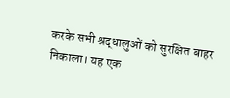करके सभी श्रद्धालुओं को सुरक्षित बाहर निकाला। यह एक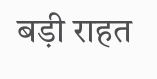बड़ी राहत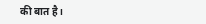की बात है।